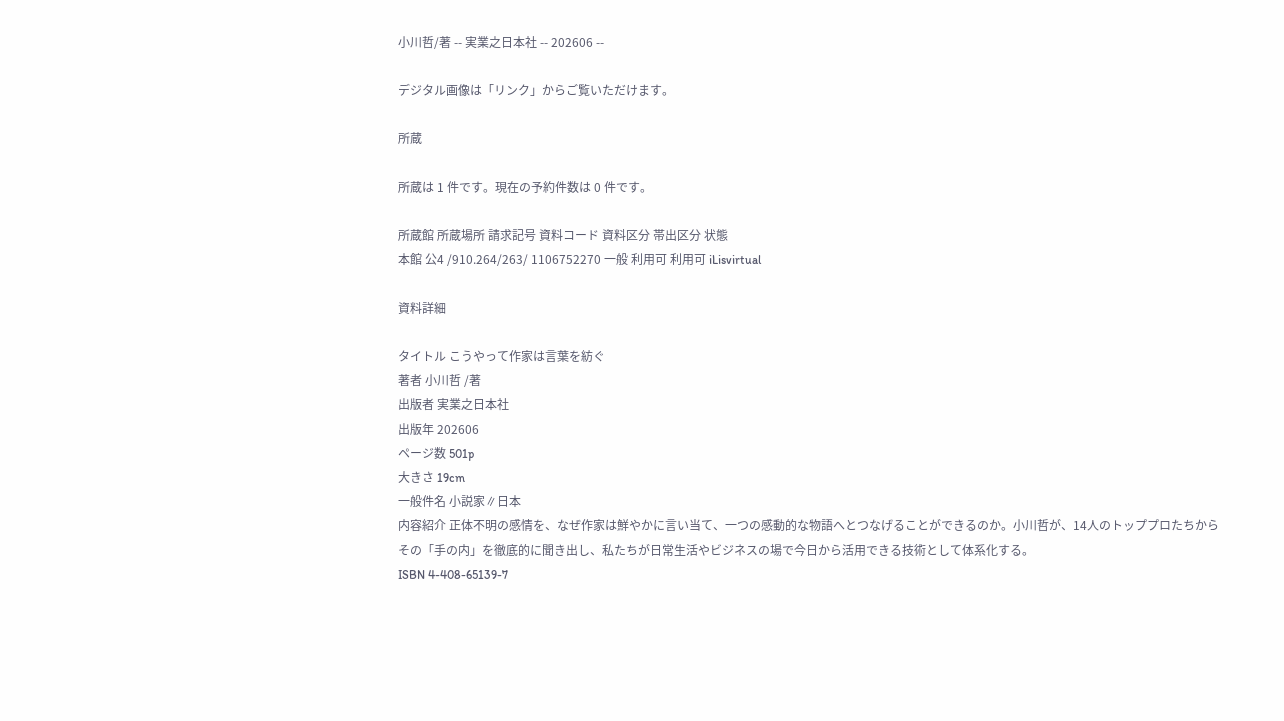小川哲/著 -- 実業之日本社 -- 202606 --

デジタル画像は「リンク」からご覧いただけます。

所蔵

所蔵は 1 件です。現在の予約件数は 0 件です。

所蔵館 所蔵場所 請求記号 資料コード 資料区分 帯出区分 状態
本館 公4 /910.264/263/ 1106752270 一般 利用可 利用可 iLisvirtual

資料詳細

タイトル こうやって作家は言葉を紡ぐ
著者 小川哲 /著
出版者 実業之日本社
出版年 202606
ページ数 501p
大きさ 19cm
一般件名 小説家∥日本
内容紹介 正体不明の感情を、なぜ作家は鮮やかに言い当て、一つの感動的な物語へとつなげることができるのか。小川哲が、14人のトッププロたちからその「手の内」を徹底的に聞き出し、私たちが日常生活やビジネスの場で今日から活用できる技術として体系化する。
ISBN 4-408-65139-7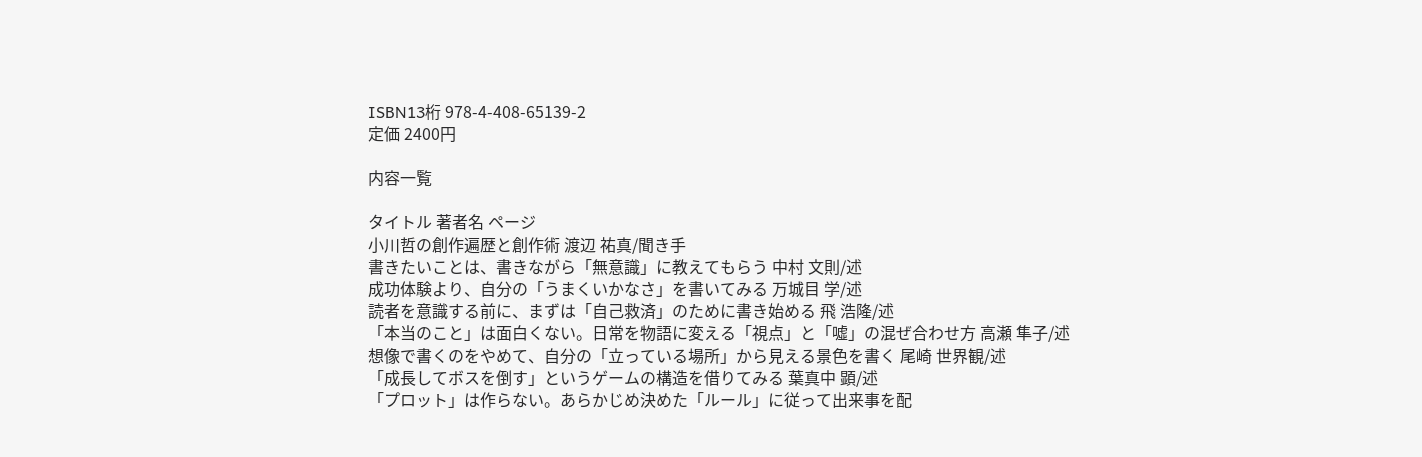ISBN13桁 978-4-408-65139-2
定価 2400円

内容一覧

タイトル 著者名 ページ
小川哲の創作遍歴と創作術 渡辺 祐真/聞き手
書きたいことは、書きながら「無意識」に教えてもらう 中村 文則/述
成功体験より、自分の「うまくいかなさ」を書いてみる 万城目 学/述
読者を意識する前に、まずは「自己救済」のために書き始める 飛 浩隆/述
「本当のこと」は面白くない。日常を物語に変える「視点」と「噓」の混ぜ合わせ方 高瀬 隼子/述
想像で書くのをやめて、自分の「立っている場所」から見える景色を書く 尾崎 世界観/述
「成長してボスを倒す」というゲームの構造を借りてみる 葉真中 顕/述
「プロット」は作らない。あらかじめ決めた「ルール」に従って出来事を配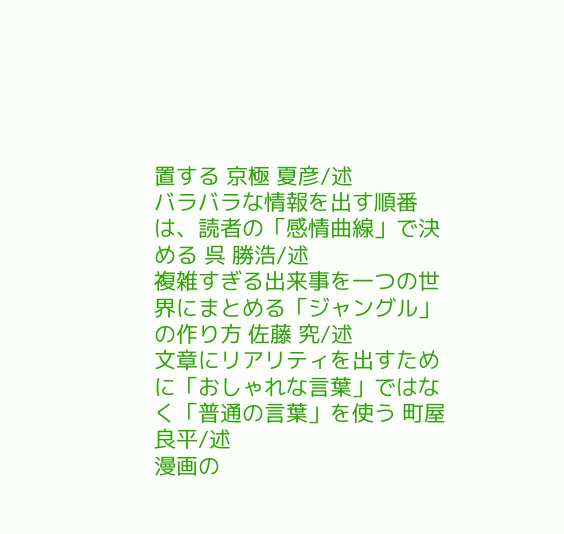置する 京極 夏彦/述
バラバラな情報を出す順番は、読者の「感情曲線」で決める 呉 勝浩/述
複雑すぎる出来事を一つの世界にまとめる「ジャングル」の作り方 佐藤 究/述
文章にリアリティを出すために「おしゃれな言葉」ではなく「普通の言葉」を使う 町屋 良平/述
漫画の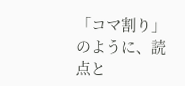「コマ割り」のように、読点と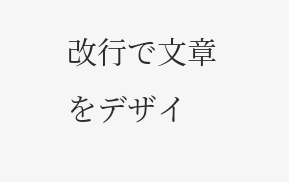改行で文章をデザイ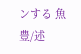ンする 魚豊/述